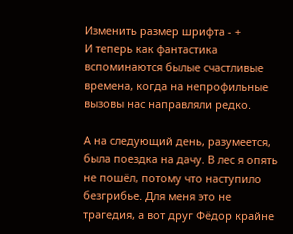Изменить размер шрифта - +
И теперь как фантастика вспоминаются былые счастливые времена, когда на непрофильные вызовы нас направляли редко.

А на следующий день, разумеется, была поездка на дачу. В лес я опять не пошёл, потому что наступило безгрибье. Для меня это не трагедия, а вот друг Фёдор крайне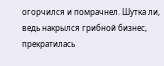огорчился и помрачнел. Шутка ли, ведь накрылся грибной бизнес, прекратилась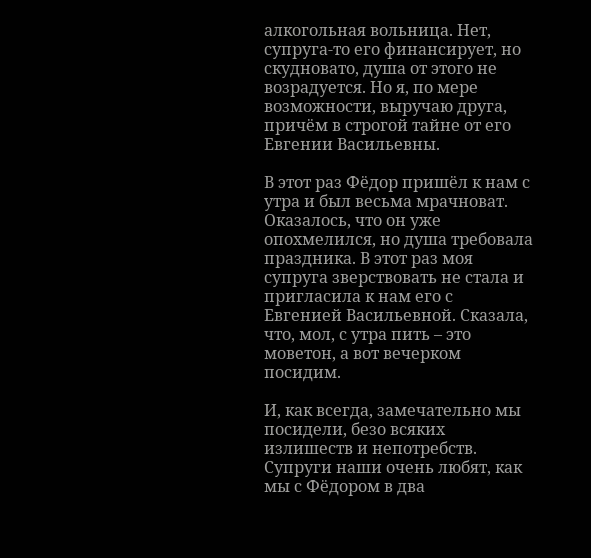алкогольная вольница. Нет, супруга-то его финансирует, но скудновато, душа от этого не возрадуется. Но я, по мере возможности, выручаю друга, причём в строгой тайне от его Евгении Васильевны.

В этот раз Фёдор пришёл к нам с утра и был весьма мрачноват. Оказалось, что он уже опохмелился, но душа требовала праздника. В этот раз моя супруга зверствовать не стала и пригласила к нам его с Евгенией Васильевной. Сказала, что, мол, с утра пить – это моветон, а вот вечерком посидим.

И, как всегда, замечательно мы посидели, безо всяких излишеств и непотребств. Супруги наши очень любят, как мы с Фёдором в два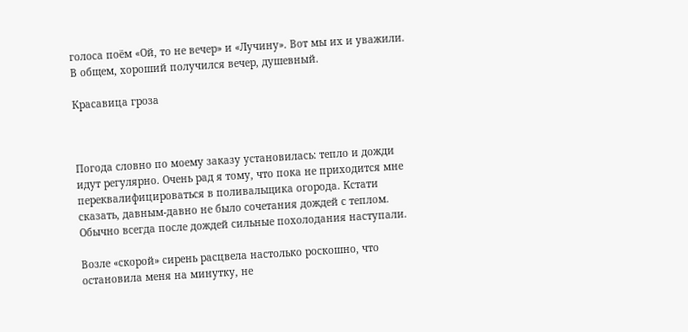голоса поём «Ой, то не вечер» и «Лучину». Вот мы их и уважили. В общем, хороший получился вечер, душевный.

Красавица гроза



Погода словно по моему заказу установилась: тепло и дожди идут регулярно. Очень рад я тому, что пока не приходится мне переквалифицироваться в поливальщика огорода. Кстати сказать, давным-давно не было сочетания дождей с теплом. Обычно всегда после дождей сильные похолодания наступали.

Возле «скорой» сирень расцвела настолько роскошно, что остановила меня на минутку, не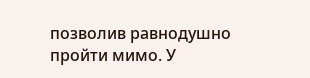позволив равнодушно пройти мимо. У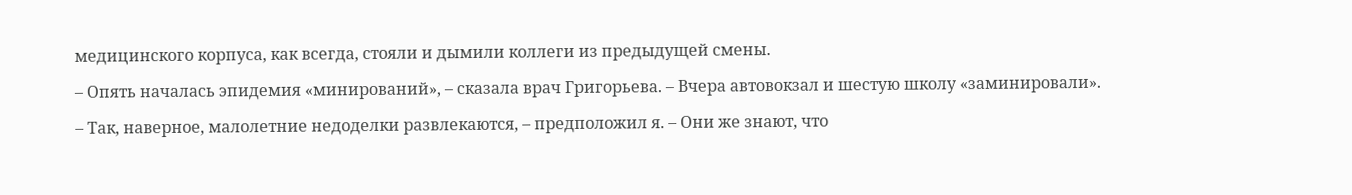медицинского корпуса, как всегда, стояли и дымили коллеги из предыдущей смены.

– Опять началась эпидемия «минирований», – сказала врач Григорьева. – Вчера автовокзал и шестую школу «заминировали».

– Так, наверное, малолетние недоделки развлекаются, – предположил я. – Они же знают, что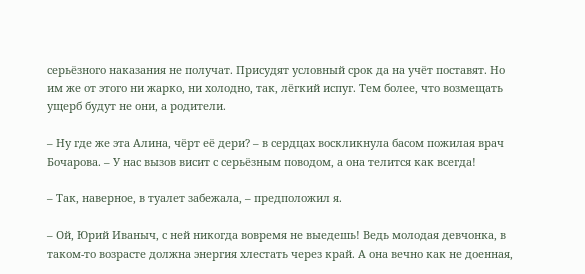серьёзного наказания не получат. Присудят условный срок да на учёт поставят. Но им же от этого ни жарко, ни холодно, так, лёгкий испуг. Тем более, что возмещать ущерб будут не они, а родители.

– Ну где же эта Алина, чёрт её дери? – в сердцах воскликнула басом пожилая врач Бочарова. – У нас вызов висит с серьёзным поводом, а она телится как всегда!

– Так, наверное, в туалет забежала, – предположил я.

– Ой, Юрий Иваныч, с ней никогда вовремя не выедешь! Ведь молодая девчонка, в таком-то возрасте должна энергия хлестать через край. А она вечно как не доенная,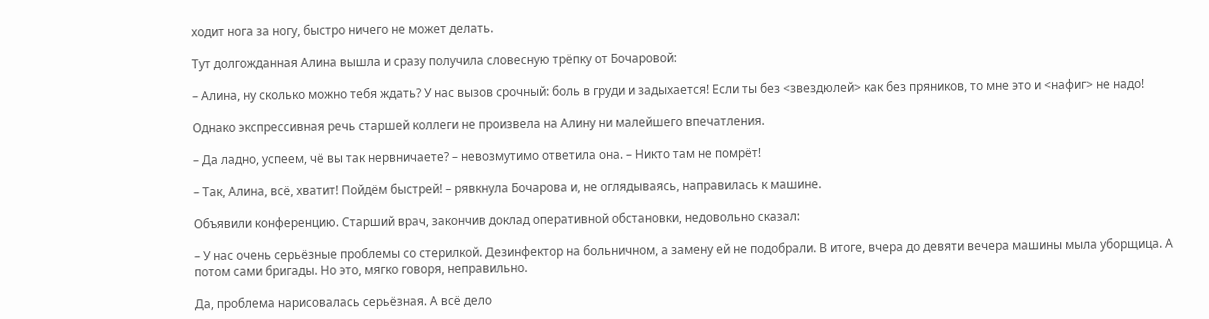ходит нога за ногу, быстро ничего не может делать.

Тут долгожданная Алина вышла и сразу получила словесную трёпку от Бочаровой:

– Алина, ну сколько можно тебя ждать? У нас вызов срочный: боль в груди и задыхается! Если ты без <звездюлей> как без пряников, то мне это и <нафиг> не надо!

Однако экспрессивная речь старшей коллеги не произвела на Алину ни малейшего впечатления.

– Да ладно, успеем, чё вы так нервничаете? – невозмутимо ответила она. – Никто там не помрёт!

– Так, Алина, всё, хватит! Пойдём быстрей! – рявкнула Бочарова и, не оглядываясь, направилась к машине.

Объявили конференцию. Старший врач, закончив доклад оперативной обстановки, недовольно сказал:

– У нас очень серьёзные проблемы со стерилкой. Дезинфектор на больничном, а замену ей не подобрали. В итоге, вчера до девяти вечера машины мыла уборщица. А потом сами бригады. Но это, мягко говоря, неправильно.

Да, проблема нарисовалась серьёзная. А всё дело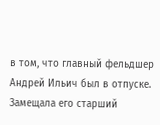в том, что главный фельдшер Андрей Ильич был в отпуске. Замещала его старший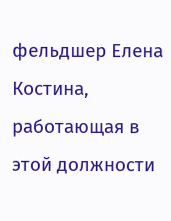фельдшер Елена Костина, работающая в этой должности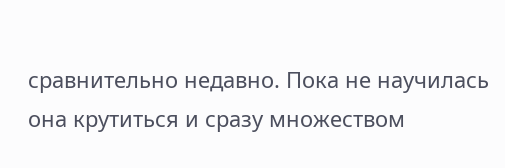сравнительно недавно. Пока не научилась она крутиться и сразу множеством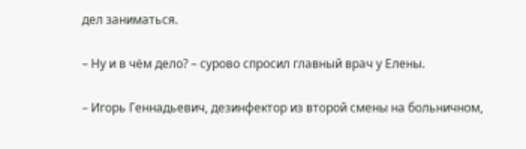дел заниматься.

– Ну и в чём дело? – сурово спросил главный врач у Елены.

– Игорь Геннадьевич, дезинфектор из второй смены на больничном,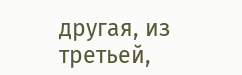другая, из третьей,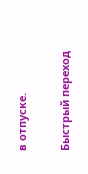в отпуске.

Быстрый переход